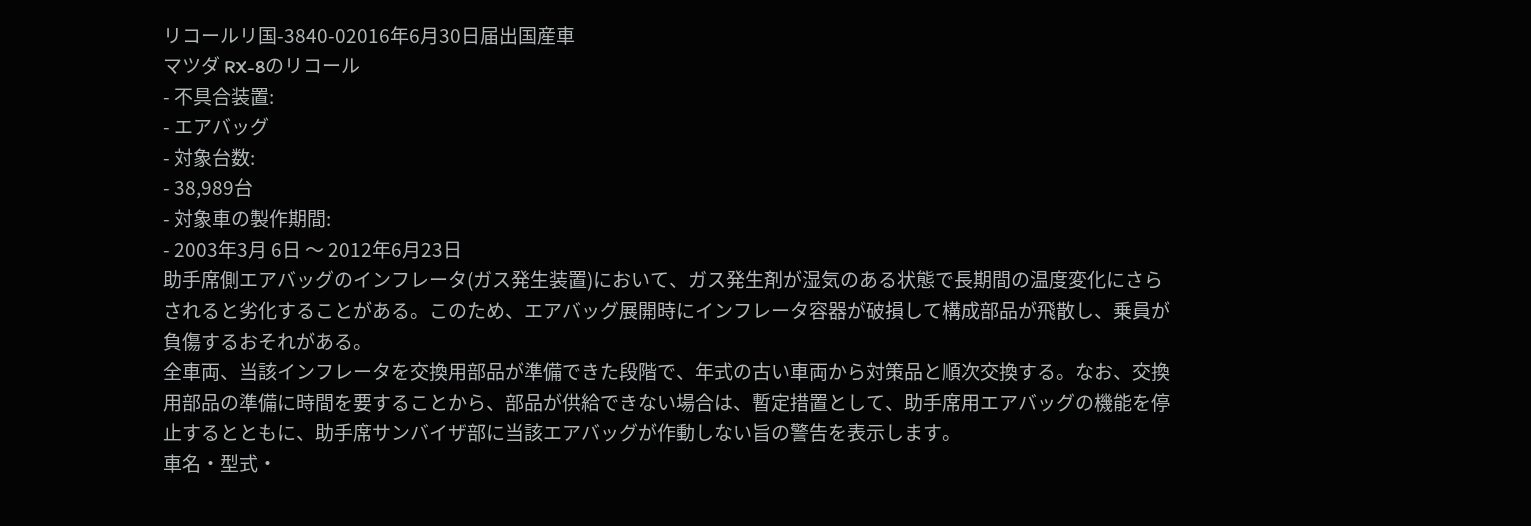リコールリ国-3840-02016年6月30日届出国産車
マツダ RX-8のリコール
- 不具合装置:
- エアバッグ
- 対象台数:
- 38,989台
- 対象車の製作期間:
- 2003年3月 6日 〜 2012年6月23日
助手席側エアバッグのインフレータ(ガス発生装置)において、ガス発生剤が湿気のある状態で長期間の温度変化にさらされると劣化することがある。このため、エアバッグ展開時にインフレータ容器が破損して構成部品が飛散し、乗員が負傷するおそれがある。
全車両、当該インフレータを交換用部品が準備できた段階で、年式の古い車両から対策品と順次交換する。なお、交換用部品の準備に時間を要することから、部品が供給できない場合は、暫定措置として、助手席用エアバッグの機能を停止するとともに、助手席サンバイザ部に当該エアバッグが作動しない旨の警告を表示します。
車名・型式・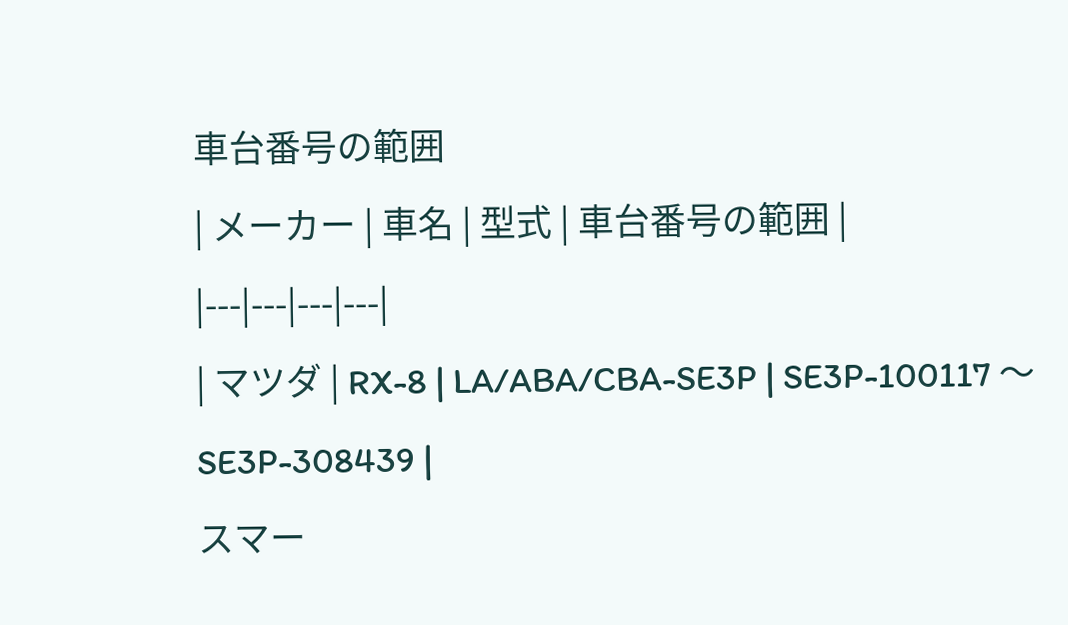車台番号の範囲
| メーカー | 車名 | 型式 | 車台番号の範囲 |
|---|---|---|---|
| マツダ | RX-8 | LA/ABA/CBA-SE3P | SE3P-100117 〜 SE3P-308439 |
スマー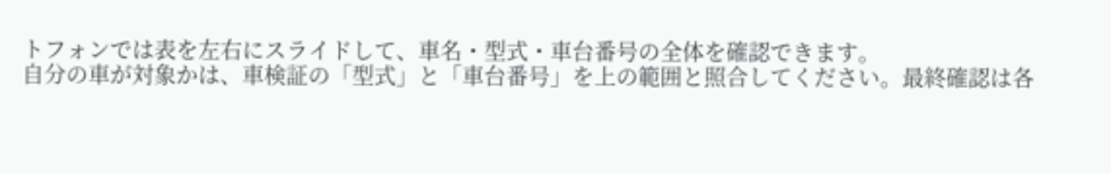トフォンでは表を左右にスライドして、車名・型式・車台番号の全体を確認できます。
自分の車が対象かは、車検証の「型式」と「車台番号」を上の範囲と照合してください。最終確認は各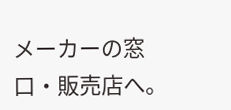メーカーの窓口・販売店へ。